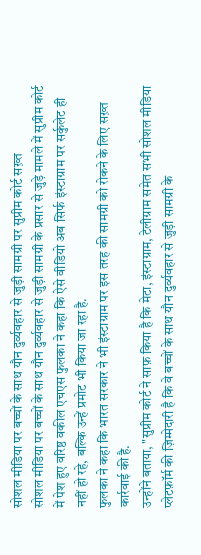सोशल मीडिया पर बच्चों के साथ यौन दुर्व्यवहार से जुड़ी सामग्री पर सुप्रीम कोर्ट सख़्त
सोशल मीडिया पर बच्चों के साथ यौन दुर्व्यवहार से जुड़ी सामग्री के प्रसार से जुड़े मामले में सुप्रीम कोर्ट में पेश हुए वरिष्ठ वकील एचएस फुलका ने कहा कि ऐसे वीडियो अब सिर्फ इंस्टाग्राम पर सर्कुलेट ही नहीं हो रहे, बल्कि उन्हें प्रमोट भी किया जा रहा है.
फुलका ने कहा कि भारत सरकार ने भी इंस्टाग्राम पर इस तरह की सामग्री को रोकने के लिए सख़्त कार्रवाई की है.
उन्होंने बताया, "सुप्रीम कोर्ट ने साफ़ किया है कि मेटा, इंस्टाग्राम, टेलीग्राम समेत सभी सोशल मीडिया प्लेटफ़ॉर्म की ज़िम्मेदारी है कि वे बच्चों के साथ यौन दुर्व्यवहार से जुड़ी सामग्री के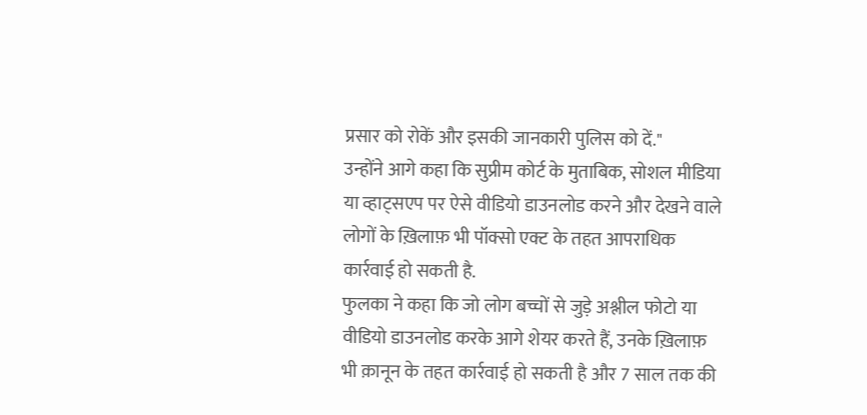प्रसार को रोकें और इसकी जानकारी पुलिस को दें."
उन्होंने आगे कहा कि सुप्रीम कोर्ट के मुताबिक, सोशल मीडिया या व्हाट्सएप पर ऐसे वीडियो डाउनलोड करने और देखने वाले लोगों के ख़िलाफ़ भी पॉक्सो एक्ट के तहत आपराधिक कार्रवाई हो सकती है.
फुलका ने कहा कि जो लोग बच्चों से जुड़े अश्लील फोटो या वीडियो डाउनलोड करके आगे शेयर करते हैं, उनके ख़िलाफ़ भी क़ानून के तहत कार्रवाई हो सकती है और 7 साल तक की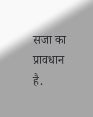सजा का प्रावधान है.